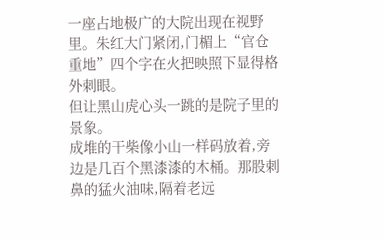一座占地极广的大院出现在视野里。朱红大门紧闭,门楣上“官仓重地”四个字在火把映照下显得格外刺眼。
但让黑山虎心头一跳的是院子里的景象。
成堆的干柴像小山一样码放着,旁边是几百个黑漆漆的木桶。那股刺鼻的猛火油味,隔着老远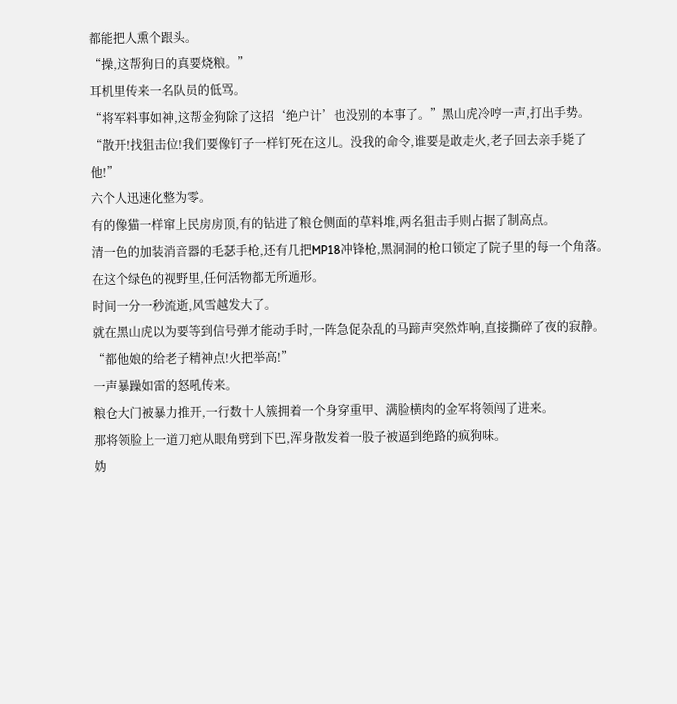都能把人熏个跟头。
“操,这帮狗日的真要烧粮。”
耳机里传来一名队员的低骂。
“将军料事如神,这帮金狗除了这招‘绝户计’也没别的本事了。”黑山虎冷哼一声,打出手势。
“散开!找狙击位!我们要像钉子一样钉死在这儿。没我的命令,谁要是敢走火,老子回去亲手毙了他!”
六个人迅速化整为零。
有的像猫一样窜上民房房顶,有的钻进了粮仓侧面的草料堆,两名狙击手则占据了制高点。
清一色的加装消音器的毛瑟手枪,还有几把MP18冲锋枪,黑洞洞的枪口锁定了院子里的每一个角落。
在这个绿色的视野里,任何活物都无所遁形。
时间一分一秒流逝,风雪越发大了。
就在黑山虎以为要等到信号弹才能动手时,一阵急促杂乱的马蹄声突然炸响,直接撕碎了夜的寂静。
“都他娘的给老子精神点!火把举高!”
一声暴躁如雷的怒吼传来。
粮仓大门被暴力推开,一行数十人簇拥着一个身穿重甲、满脸横肉的金军将领闯了进来。
那将领脸上一道刀疤从眼角劈到下巴,浑身散发着一股子被逼到绝路的疯狗味。
妫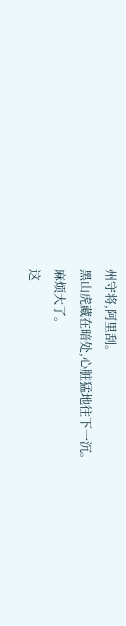州守将,阿里刮。
黑山虎藏在暗处,心脏猛地往下一沉。
麻烦大了。
这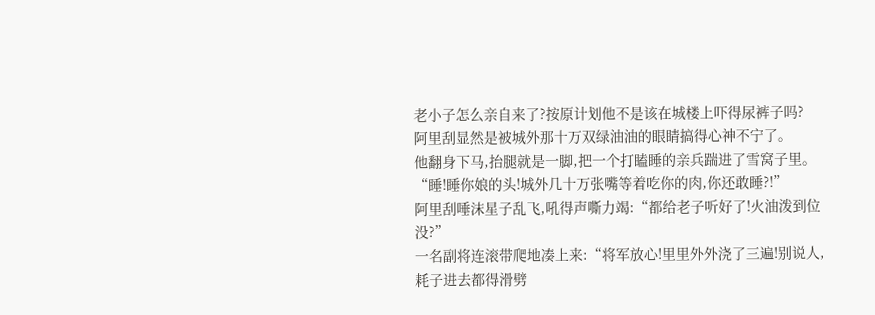老小子怎么亲自来了?按原计划他不是该在城楼上吓得尿裤子吗?
阿里刮显然是被城外那十万双绿油油的眼睛搞得心神不宁了。
他翻身下马,抬腿就是一脚,把一个打瞌睡的亲兵踹进了雪窝子里。
“睡!睡你娘的头!城外几十万张嘴等着吃你的肉,你还敢睡?!”
阿里刮唾沫星子乱飞,吼得声嘶力竭:“都给老子听好了!火油泼到位没?”
一名副将连滚带爬地凑上来:“将军放心!里里外外浇了三遍!别说人,耗子进去都得滑劈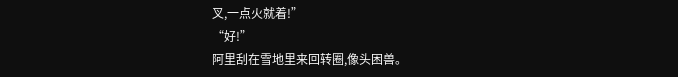叉,一点火就着!”
“好!”
阿里刮在雪地里来回转圈,像头困兽。